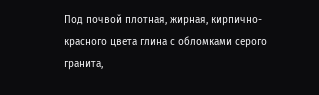Под почвой плотная, жирная, кирпично-красного цвета глина с обломками серого гранита,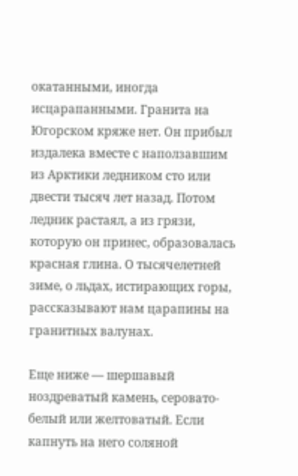окатанными, иногда исцарапанными. Гранита на Югорском кряже нет. Он прибыл издалека вместе с наползавшим из Арктики ледником сто или двести тысяч лет назад. Потом ледник растаял, а из грязи, которую он принес, образовалась красная глина. О тысячелетней зиме, о льдах, истирающих горы, рассказывают нам царапины на гранитных валунах.

Еще ниже — шершавый ноздреватый камень, серовато-белый или желтоватый. Если капнуть на него соляной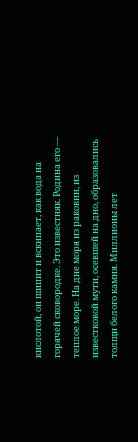кислотой, он шипит и вскипает, как вода на горячей сковородке. Это известняк. Родина его — теплое море. На дне моря из раковин, из известковой мути, осевшей на дно, образовались толщи белого камня. Миллионы лет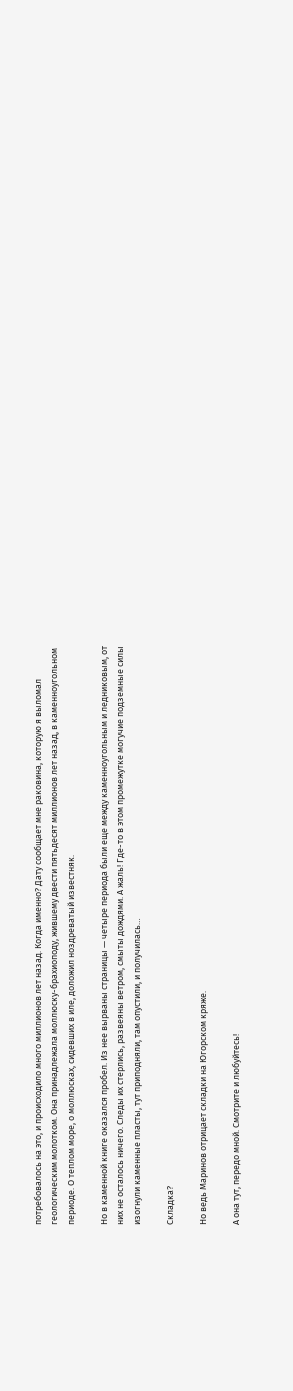потребовалось на это, и происходило много миллионов лет назад. Когда именно? Дату сообщает мне раковина, которую я выломал геологическим молотком. Она принадлежала моллюску-брахиоподу, жившему двести пятьдесят миллионов лет назад, в каменноугольном периоде. О теплом море, о моллюсках, сидевших в иле, доложил ноздреватый известняк.

Но в каменной книге оказался пробел. Из нее вырваны страницы — четыре периода были еще между каменноугольным и ледниковым, от них не осталось ничего. Следы их стерлись, развеяны ветром, смыты дождями. А жаль! Где-то в этом промежутке могучие подземные силы изогнули каменные пласты, тут приподняли, там опустили, и получилась…

Складка?

Но ведь Маринов отрицает складки на Югорском кряже.

А она тут, передо мной. Смотрите и любуйтесь!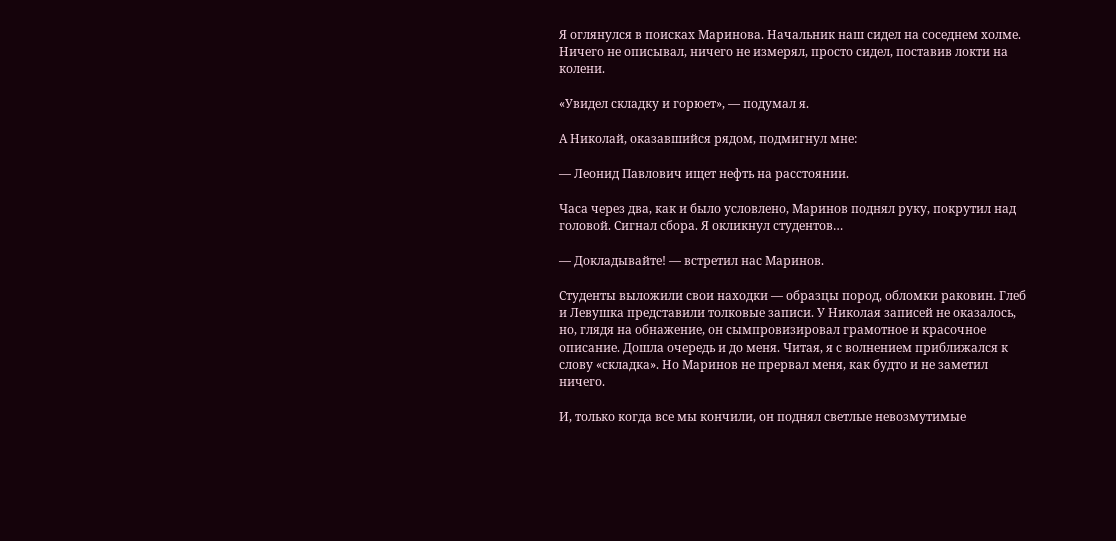Я оглянулся в поисках Маринова. Начальник наш сидел на соседнем холме. Ничего не описывал, ничего не измерял, просто сидел, поставив локти на колени.

«Увидел складку и горюет», — подумал я.

А Николай, оказавшийся рядом, подмигнул мне:

— Леонид Павлович ищет нефть на расстоянии.

Часа через два, как и было условлено, Маринов поднял руку, покрутил над головой. Сигнал сбора. Я окликнул студентов…

— Докладывайте! — встретил нас Маринов.

Студенты выложили свои находки — образцы пород, обломки раковин. Глеб и Левушка представили толковые записи. У Николая записей не оказалось, но, глядя на обнажение, он сымпровизировал грамотное и красочное описание. Дошла очередь и до меня. Читая, я с волнением приближался к слову «складка». Но Маринов не прервал меня, как будто и не заметил ничего.

И, только когда все мы кончили, он поднял светлые невозмутимые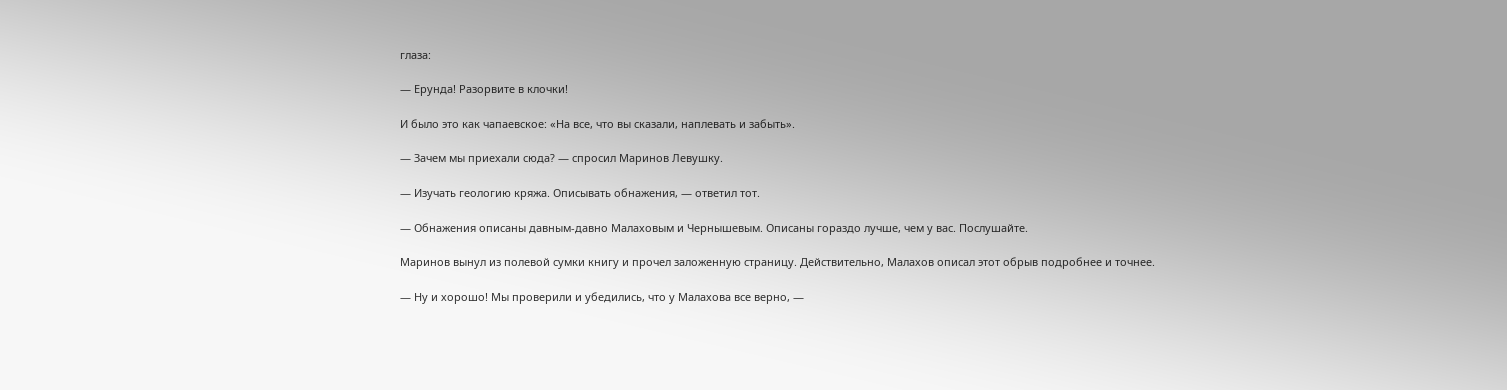глаза:

— Ерунда! Разорвите в клочки!

И было это как чапаевское: «На все, что вы сказали, наплевать и забыть».

— Зачем мы приехали сюда? — спросил Маринов Левушку.

— Изучать геологию кряжа. Описывать обнажения, — ответил тот.

— Обнажения описаны давным-давно Малаховым и Чернышевым. Описаны гораздо лучше, чем у вас. Послушайте.

Маринов вынул из полевой сумки книгу и прочел заложенную страницу. Действительно, Малахов описал этот обрыв подробнее и точнее.

— Ну и хорошо! Мы проверили и убедились, что у Малахова все верно, —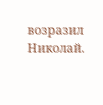возразил Николай.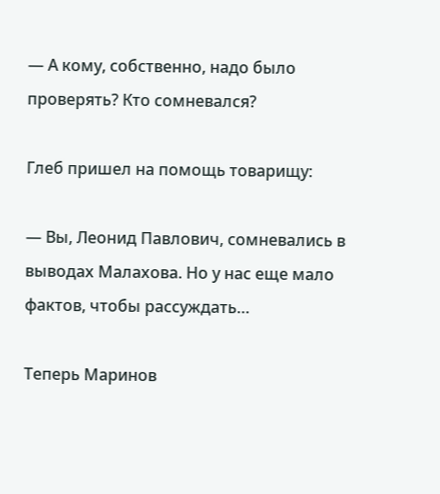— А кому, собственно, надо было проверять? Кто сомневался?

Глеб пришел на помощь товарищу:

— Вы, Леонид Павлович, сомневались в выводах Малахова. Но у нас еще мало фактов, чтобы рассуждать…

Теперь Маринов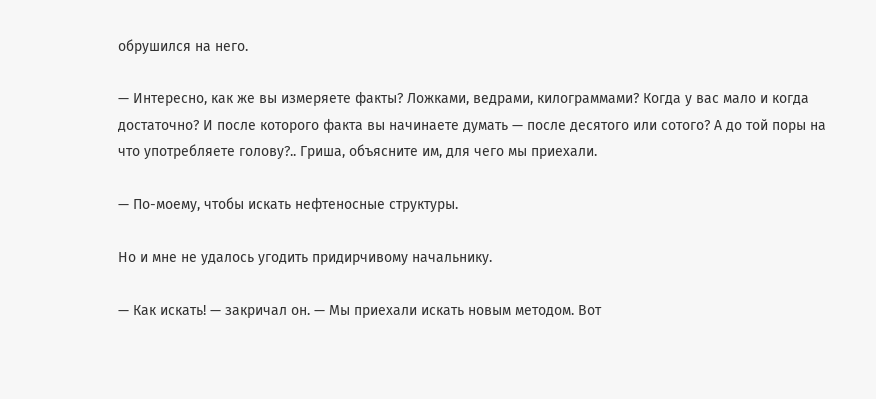обрушился на него.

— Интересно, как же вы измеряете факты? Ложками, ведрами, килограммами? Когда у вас мало и когда достаточно? И после которого факта вы начинаете думать — после десятого или сотого? А до той поры на что употребляете голову?.. Гриша, объясните им, для чего мы приехали.

— По-моему, чтобы искать нефтеносные структуры.

Но и мне не удалось угодить придирчивому начальнику.

— Как искать! — закричал он. — Мы приехали искать новым методом. Вот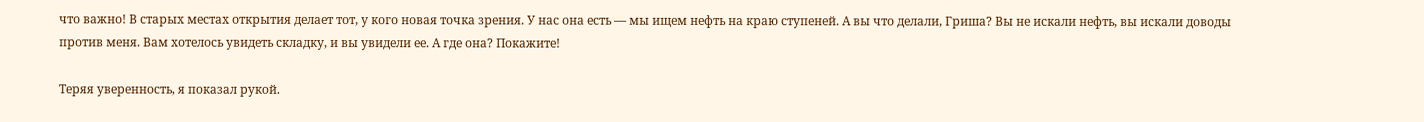что важно! В старых местах открытия делает тот, у кого новая точка зрения. У нас она есть — мы ищем нефть на краю ступеней. А вы что делали, Гриша? Вы не искали нефть, вы искали доводы против меня. Вам хотелось увидеть складку, и вы увидели ее. А где она? Покажите!

Теряя уверенность, я показал рукой.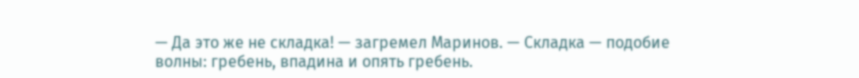— Да это же не складка! — загремел Маринов. — Складка — подобие волны: гребень, впадина и опять гребень.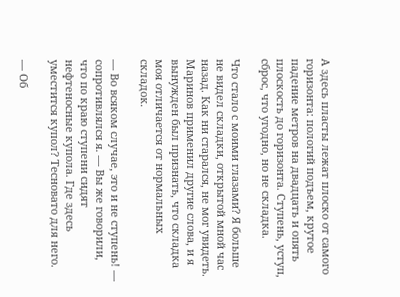А здесь пласты лежат плоско от самого горизонта: пологий подъем, крутое падение метров на двадцать и опять плоскость до горизонта. Ступень, уступ, сброс, что угодно, но не складка.

Что стало с моими глазами? Я больше не видел складки, открытой мной час назад. Как ни старался, не мог увидеть. Маринов применил другие слова, и я вынужден был признать, что складка моя отличается от нормальных складок.

— Во всяком случае, это и не ступень! — сопротивлялся я. — Вы же говорили, что по краю ступени сидят нефтеносные купола. Где здесь уместится купол? Тесновато для него.

— Об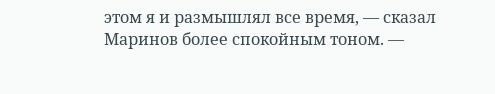этом я и размышлял все время, — сказал Маринов более спокойным тоном. —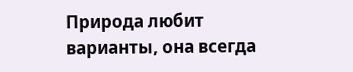Природа любит варианты, она всегда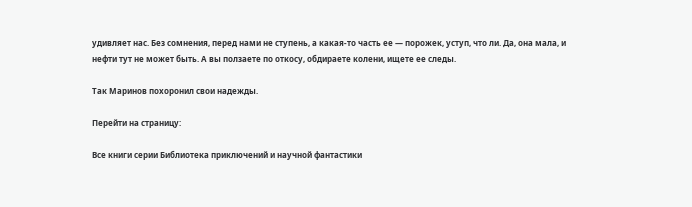удивляет нас. Без сомнения, перед нами не ступень, а какая-то часть ее — порожек, уступ, что ли. Да, она мала, и нефти тут не может быть. А вы ползаете по откосу, обдираете колени, ищете ее следы.

Так Маринов похоронил свои надежды.

Перейти на страницу:

Все книги серии Библиотека приключений и научной фантастики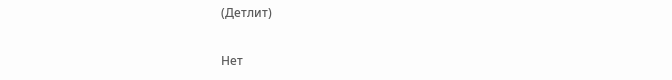(Детлит)

Нет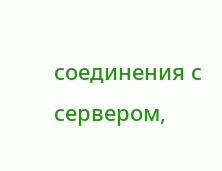соединения с сервером,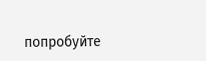попробуйте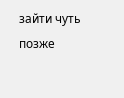зайти чуть позже